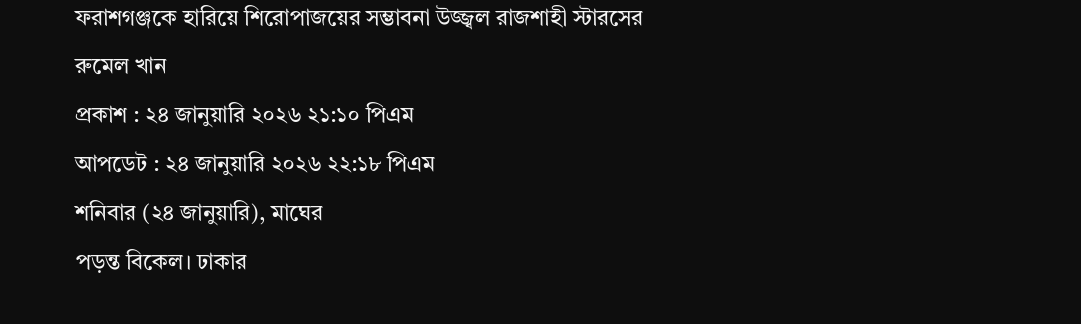ফরাশগঞ্জকে হারিয়ে শিরোপাজয়ের সম্ভাবনা উজ্জ্বল রাজশাহী স্টারসের
রুমেল খান
প্রকাশ : ২৪ জানুয়ারি ২০২৬ ২১:১০ পিএম
আপডেট : ২৪ জানুয়ারি ২০২৬ ২২:১৮ পিএম
শনিবার (২৪ জানুয়ারি), মাঘের
পড়ন্ত বিকেল। ঢাকার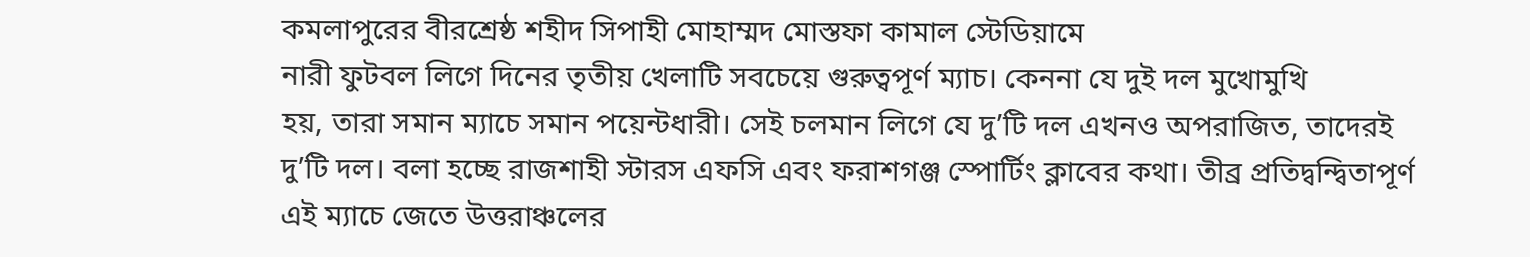কমলাপুরের বীরশ্রেষ্ঠ শহীদ সিপাহী মোহাম্মদ মোস্তফা কামাল স্টেডিয়ামে
নারী ফুটবল লিগে দিনের তৃতীয় খেলাটি সবচেয়ে গুরুত্বপূর্ণ ম্যাচ। কেননা যে দুই দল মুখোমুখি
হয়, তারা সমান ম্যাচে সমান পয়েন্টধারী। সেই চলমান লিগে যে দু’টি দল এখনও অপরাজিত, তাদেরই
দু’টি দল। বলা হচ্ছে রাজশাহী স্টারস এফসি এবং ফরাশগঞ্জ স্পোর্টিং ক্লাবের কথা। তীব্র প্রতিদ্বন্দ্বিতাপূর্ণ
এই ম্যাচে জেতে উত্তরাঞ্চলের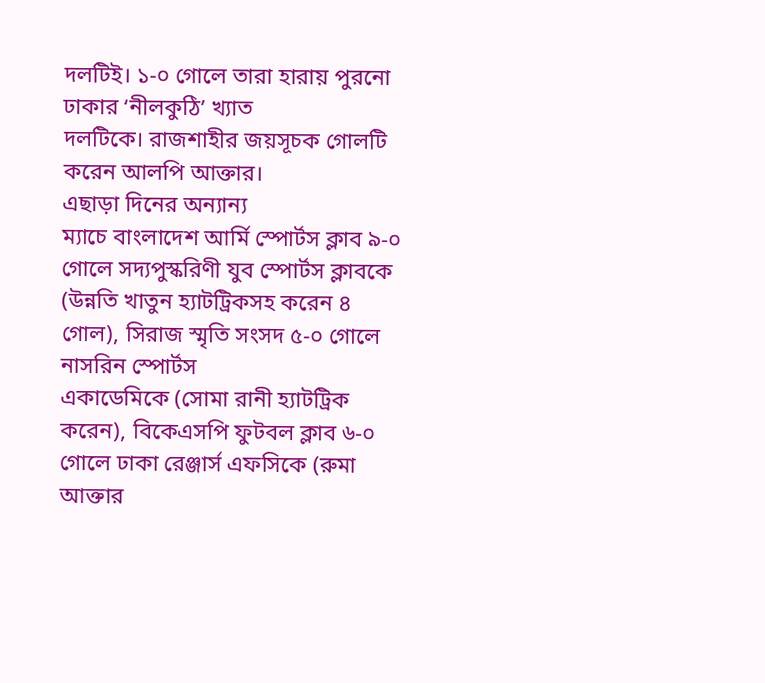দলটিই। ১-০ গোলে তারা হারায় পুরনো ঢাকার ‘নীলকুঠি’ খ্যাত
দলটিকে। রাজশাহীর জয়সূচক গোলটি করেন আলপি আক্তার।
এছাড়া দিনের অন্যান্য
ম্যাচে বাংলাদেশ আর্মি স্পোর্টস ক্লাব ৯-০ গোলে সদ্যপুস্করিণী যুব স্পোর্টস ক্লাবকে
(উন্নতি খাতুন হ্যাটট্রিকসহ করেন ৪ গোল), সিরাজ স্মৃতি সংসদ ৫-০ গোলে নাসরিন স্পোর্টস
একাডেমিকে (সোমা রানী হ্যাটট্রিক করেন), বিকেএসপি ফুটবল ক্লাব ৬-০ গোলে ঢাকা রেঞ্জার্স এফসিকে (রুমা আক্তার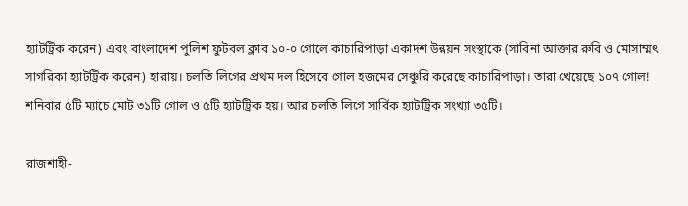হ্যাটট্রিক করেন) এবং বাংলাদেশ পুলিশ ফুটবল ক্লাব ১০-০ গোলে কাচারিপাড়া একাদশ উন্নয়ন সংস্থাকে (সাবিনা আক্তার রুবি ও মোসাম্মৎ সাগরিকা হ্যাটট্রিক করেন) হারায়। চলতি লিগের প্রথম দল হিসেবে গোল হজমের সেঞ্চুরি করেছে কাচারিপাড়া। তারা খেয়েছে ১০৭ গোল!
শনিবার ৫টি ম্যাচে মোট ৩১টি গোল ও ৫টি হ্যাটট্রিক হয়। আর চলতি লিগে সার্বিক হ্যাটট্রিক সংখ্যা ৩৫টি।

রাজশাহী-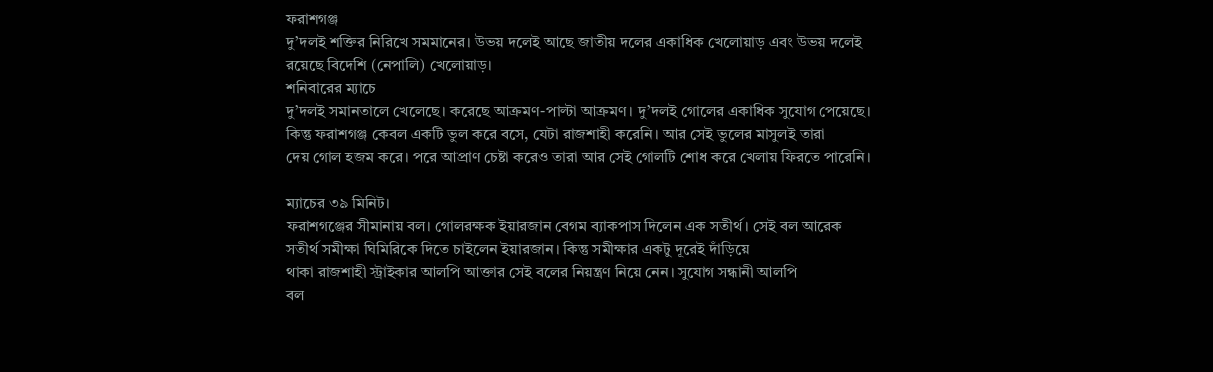ফরাশগঞ্জ
দু’দলই শক্তির নিরিখে সমমানের। উভয় দলেই আছে জাতীয় দলের একাধিক খেলোয়াড় এবং উভয় দলেই
রয়েছে বিদেশি (নেপালি) খেলোয়াড়।
শনিবারের ম্যাচে
দু’দলই সমানতালে খেলেছে। করেছে আক্রমণ-পাল্টা আক্রমণ। দু’দলই গোলের একাধিক সুযোগ পেয়েছে।
কিন্তু ফরাশগঞ্জ কেবল একটি ভুল করে বসে, যেটা রাজশাহী করেনি। আর সেই ভুলের মাসুলই তারা
দেয় গোল হজম করে। পরে আপ্রাণ চেষ্টা করেও তারা আর সেই গোলটি শোধ করে খেলায় ফিরতে পারেনি।

ম্যাচের ৩৯ মিনিট।
ফরাশগঞ্জের সীমানায় বল। গোলরক্ষক ইয়ারজান বেগম ব্যাকপাস দিলেন এক সতীর্থ। সেই বল আরেক
সতীর্থ সমীক্ষা ঘিমিরিকে দিতে চাইলেন ইয়ারজান। কিন্তু সমীক্ষার একটু দূরেই দাঁড়িয়ে
থাকা রাজশাহী স্ট্রাইকার আলপি আক্তার সেই বলের নিয়ন্ত্রণ নিয়ে নেন। সুযোগ সন্ধানী আলপি
বল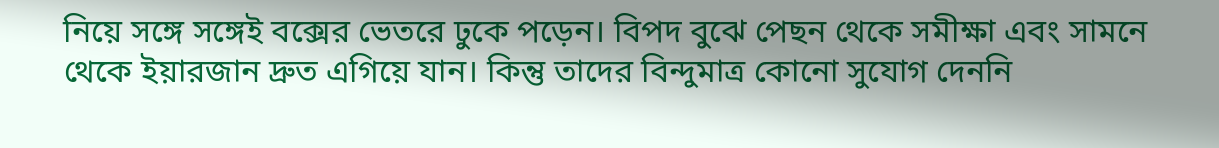নিয়ে সঙ্গে সঙ্গেই বক্সের ভেতরে ঢুকে পড়েন। বিপদ বুঝে পেছন থেকে সমীক্ষা এবং সামনে
থেকে ইয়ারজান দ্রুত এগিয়ে যান। কিন্তু তাদের বিন্দুমাত্র কোনো সুযোগ দেননি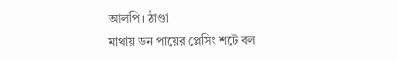আলপি। ঠাণ্ডা
মাথায় ডন পায়ের প্লেসিং শটে বল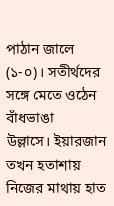পাঠান জালে (১-০)। সতীর্থদের সঙ্গে মেতে ওঠেন বাঁধভাঙা
উল্লাসে। ইয়ারজান তখন হতাশায় নিজের মাথায় হাত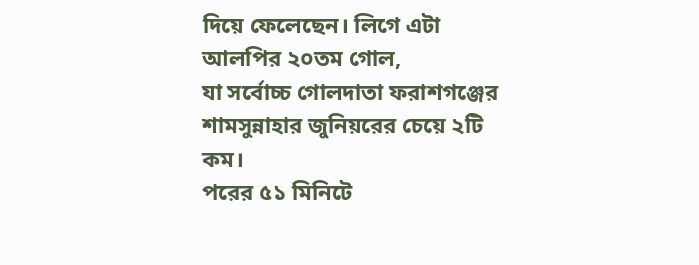দিয়ে ফেলেছেন। লিগে এটা আলপির ২০তম গোল,
যা সর্বোচ্চ গোলদাতা ফরাশগঞ্জের শামসুন্নাহার জুনিয়রের চেয়ে ২টি কম।
পরের ৫১ মিনিটে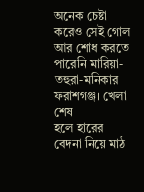অনেক চেষ্টা করেও সেই গোল আর শোধ করতে পারেনি মারিয়া-তহুরা-মনিকার ফরাশগঞ্জ। খেলা শেষ
হলে হারের বেদনা নিয়ে মাঠ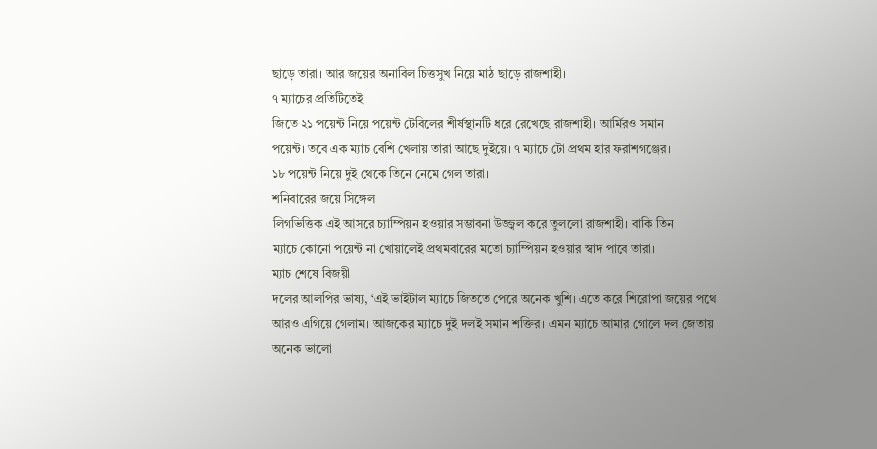ছাড়ে তারা। আর জয়ের অনাবিল চিত্তসুখ নিয়ে মাঠ ছাড়ে রাজশাহী।
৭ ম্যাচের প্রতিটিতেই
জিতে ২১ পয়েন্ট নিয়ে পয়েন্ট টেবিলের শীর্ষস্থানটি ধরে রেখেছে রাজশাহী। আর্মিরও সমান
পয়েন্ট। তবে এক ম্যাচ বেশি খেলায় তারা আছে দুইয়ে। ৭ ম্যাচে টো প্রথম হার ফরাশগঞ্জের।
১৮ পয়েন্ট নিয়ে দুই থেকে তিনে নেমে গেল তারা।
শনিবারের জয়ে সিঙ্গেল
লিগভিত্তিক এই আসরে চ্যাম্পিয়ন হওয়ার সম্ভাবনা উজ্জ্বল করে তুললো রাজশাহী। বাকি তিন
ম্যাচে কোনো পয়েন্ট না খোয়ালেই প্রথমবারের মতো চ্যাম্পিয়ন হওয়ার স্বাদ পাবে তারা।
ম্যাচ শেষে বিজয়ী
দলের আলপির ভাষ্য, ‘এই ভাইটাল ম্যাচে জিততে পেরে অনেক খুশি। এতে করে শিরোপা জয়ের পথে
আরও এগিয়ে গেলাম। আজকের ম্যাচে দুই দলই সমান শক্তির। এমন ম্যাচে আমার গোলে দল জেতায়
অনেক ভালো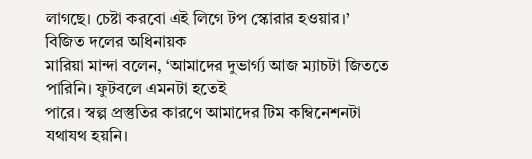লাগছে। চেষ্টা করবো এই লিগে টপ স্কোরার হওয়ার।’
বিজিত দলের অধিনায়ক
মারিয়া মান্দা বলেন, ‘আমাদের দুভার্গ্য আজ ম্যাচটা জিততে পারিনি। ফুটবলে এমনটা হতেই
পারে। স্বল্প প্রস্তুতির কারণে আমাদের টিম কম্বিনেশনটা যথাযথ হয়নি।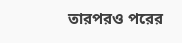তারপরও পরের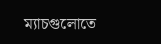ম্যাচগুলোতে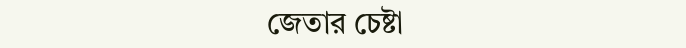জেতার চেষ্টা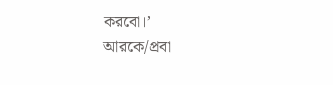করবো।’
আরকে/প্রবা